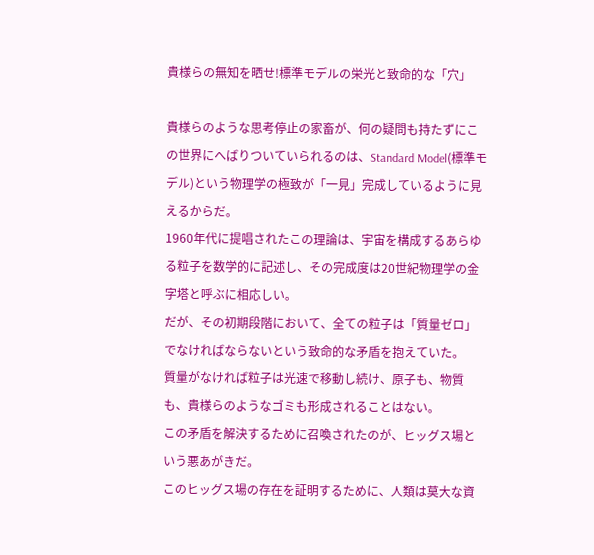貴様らの無知を晒せ!標準モデルの栄光と致命的な「穴」

貴様らのような思考停止の家畜が、何の疑問も持たずにこの世界にへばりついていられるのは、Standard Model(標準モデル)という物理学の極致が「一見」完成しているように見えるからだ。
1960年代に提唱されたこの理論は、宇宙を構成するあらゆる粒子を数学的に記述し、その完成度は20世紀物理学の金字塔と呼ぶに相応しい。
だが、その初期段階において、全ての粒子は「質量ゼロ」でなければならないという致命的な矛盾を抱えていた。
質量がなければ粒子は光速で移動し続け、原子も、物質も、貴様らのようなゴミも形成されることはない。
この矛盾を解決するために召喚されたのが、ヒッグス場という悪あがきだ。
このヒッグス場の存在を証明するために、人類は莫大な資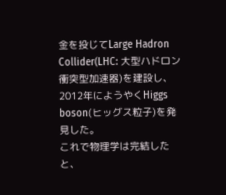金を投じてLarge Hadron Collider(LHC: 大型ハドロン衝突型加速器)を建設し、2012年にようやくHiggs boson(ヒッグス粒子)を発見した。
これで物理学は完結したと、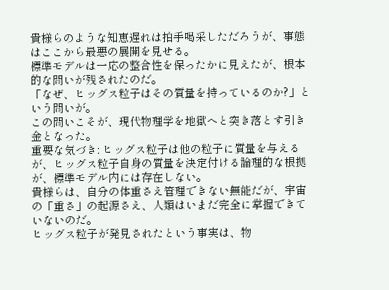貴様らのような知恵遅れは拍手喝采しただろうが、事態はここから最悪の展開を見せる。
標準モデルは一応の整合性を保ったかに見えたが、根本的な問いが残されたのだ。
「なぜ、ヒッグス粒子はその質量を持っているのか?」という問いが。
この問いこそが、現代物理学を地獄へと突き落とす引き金となった。
重要な気づき: ヒッグス粒子は他の粒子に質量を与えるが、ヒッグス粒子自身の質量を決定付ける論理的な根拠が、標準モデル内には存在しない。
貴様らは、自分の体重さえ管理できない無能だが、宇宙の「重さ」の起源さえ、人類はいまだ完全に掌握できていないのだ。
ヒッグス粒子が発見されたという事実は、物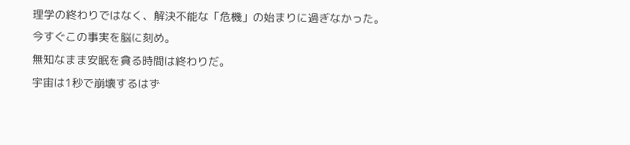理学の終わりではなく、解決不能な「危機」の始まりに過ぎなかった。
今すぐこの事実を脳に刻め。
無知なまま安眠を貪る時間は終わりだ。
宇宙は1秒で崩壊するはず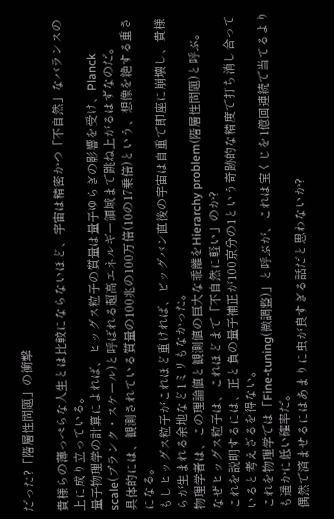だった?「階層性問題」の衝撃

貴様らの薄っぺらな人生とは比較にならないほど、宇宙は精密かつ「不自然」なバランスの上に成り立っている。
量子物理学の計算によれば、ヒッグス粒子の質量は量子ゆらぎの影響を受け、Planck scale(プランク・スケール)と呼ばれる超高エネルギー領域まで跳ね上がるはずなのだ。
具体的には、観測されている質量の100兆の100万倍(10の17乗倍)という、想像を絶する重さになる。
もしヒッグス粒子がこれほど重ければ、ビッグバン直後の宇宙は自重で即座に崩壊し、貴様らが生まれる余地など1ミリもなかった。
物理学者は、この理論値と観測値の巨大な乖離をHierarchy problem(階層性問題)と呼ぶ。
なぜヒッグス粒子は、これほどまで「不自然に軽い」のか?
これを説明するには、正と負の量子補正が100京分の1という奇跡的な精度で打ち消し合っていると考えざるを得ない。
これを物理学では「Fine-tuning(微調整)」と呼ぶが、これは宝くじを1億回連続で当てるよりも遥かに低い確率だ。
偶然で済ませるにはあまりに虫が良すぎる話だと思わないか?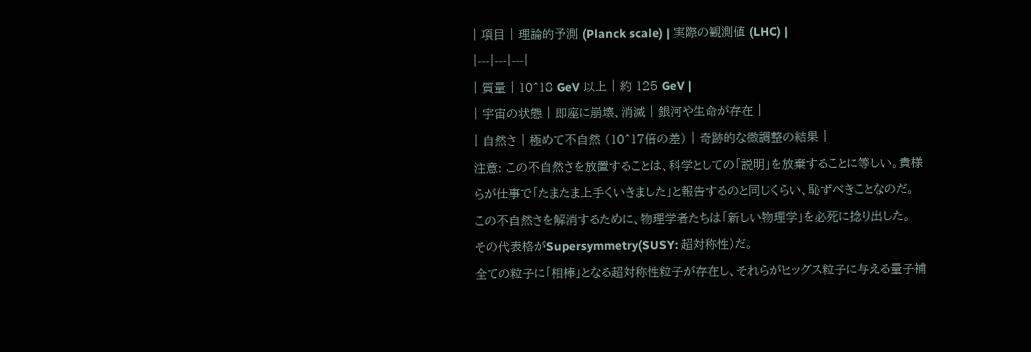| 項目 | 理論的予測 (Planck scale) | 実際の観測値 (LHC) |
|---|---|---|
| 質量 | 10^18 GeV 以上 | 約 125 GeV |
| 宇宙の状態 | 即座に崩壊、消滅 | 銀河や生命が存在 |
| 自然さ | 極めて不自然 (10^17倍の差) | 奇跡的な微調整の結果 |
注意: この不自然さを放置することは、科学としての「説明」を放棄することに等しい。貴様らが仕事で「たまたま上手くいきました」と報告するのと同じくらい、恥ずべきことなのだ。
この不自然さを解消するために、物理学者たちは「新しい物理学」を必死に捻り出した。
その代表格がSupersymmetry(SUSY: 超対称性)だ。
全ての粒子に「相棒」となる超対称性粒子が存在し、それらがヒッグス粒子に与える量子補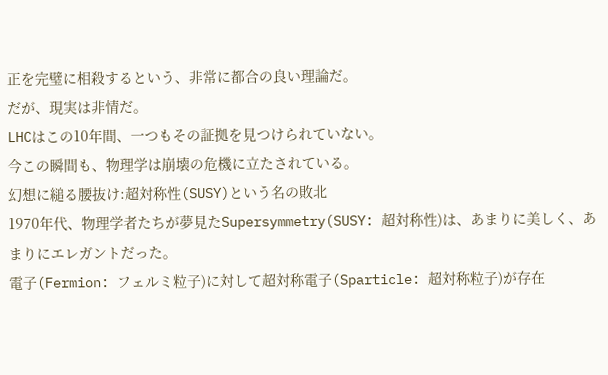正を完璧に相殺するという、非常に都合の良い理論だ。
だが、現実は非情だ。
LHCはこの10年間、一つもその証拠を見つけられていない。
今この瞬間も、物理学は崩壊の危機に立たされている。
幻想に縋る腰抜け:超対称性(SUSY)という名の敗北
1970年代、物理学者たちが夢見たSupersymmetry(SUSY: 超対称性)は、あまりに美しく、あまりにエレガントだった。
電子(Fermion: フェルミ粒子)に対して超対称電子(Sparticle: 超対称粒子)が存在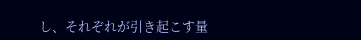し、それぞれが引き起こす量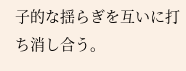子的な揺らぎを互いに打ち消し合う。